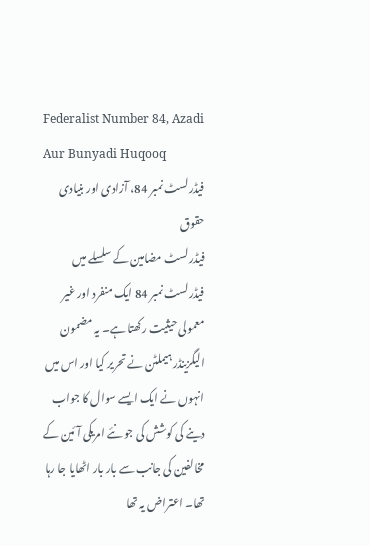Federalist Number 84, Azadi Aur Bunyadi Huqooq
فیڈرلسٹ نمبر 84، آزادی اور بنیادی حقوق
فیڈرلسٹ مضامین کے سلسلے میں فیڈرلسٹ نمبر 84 ایک منفرد اور غیر معمولی حیثیت رکھتا ہے۔ یہ مضمون الیگزینڈر ہیملٹن نے تحریر کیا اور اس میں انہوں نے ایک ایسے سوال کا جواب دینے کی کوشش کی جو نئے امریکی آئین کے مخالفین کی جانب سے بار بار اٹھایا جا رہا تھا۔ اعتراض یہ تھا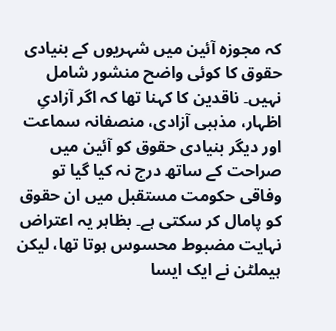کہ مجوزہ آئین میں شہریوں کے بنیادی حقوق کا کوئی واضح منشور شامل نہیں۔ ناقدین کا کہنا تھا کہ اگر آزادیِ اظہار، مذہبی آزادی، منصفانہ سماعت اور دیگر بنیادی حقوق کو آئین میں صراحت کے ساتھ درج نہ کیا گیا تو وفاقی حکومت مستقبل میں ان حقوق کو پامال کر سکتی ہے۔ بظاہر یہ اعتراض نہایت مضبوط محسوس ہوتا تھا، لیکن ہیملٹن نے ایک ایسا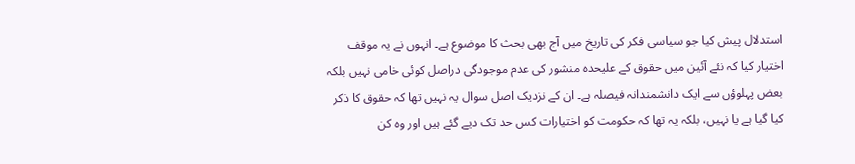استدلال پیش کیا جو سیاسی فکر کی تاریخ میں آج بھی بحث کا موضوع ہے۔ انہوں نے یہ موقف اختیار کیا کہ نئے آئین میں حقوق کے علیحدہ منشور کی عدم موجودگی دراصل کوئی خامی نہیں بلکہ بعض پہلوؤں سے ایک دانشمندانہ فیصلہ ہے۔ ان کے نزدیک اصل سوال یہ نہیں تھا کہ حقوق کا ذکر کیا گیا ہے یا نہیں، بلکہ یہ تھا کہ حکومت کو اختیارات کس حد تک دیے گئے ہیں اور وہ کن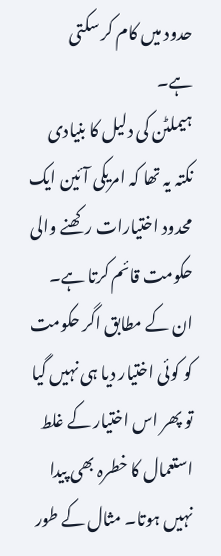حدود میں کام کر سکتی ہے۔
ہیملٹن کی دلیل کا بنیادی نکتہ یہ تھا کہ امریکی آئین ایک محدود اختیارات رکھنے والی حکومت قائم کرتا ہے۔ ان کے مطابق اگر حکومت کو کوئی اختیار دیا ہی نہیں گیا تو پھر اس اختیار کے غلط استعمال کا خطرہ بھی پیدا نہیں ہوتا۔ مثال کے طور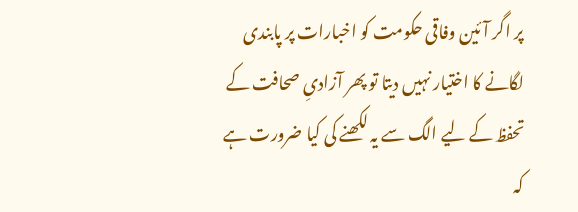پر اگر آئین وفاقی حکومت کو اخبارات پر پابندی لگانے کا اختیار نہیں دیتا تو پھر آزادیِ صحافت کے تحفظ کے لیے الگ سے یہ لکھنے کی کیا ضرورت ہے کہ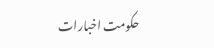حکومت اخبارات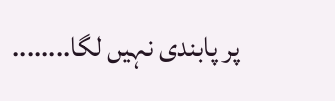پر پابندی نہیں لگا........